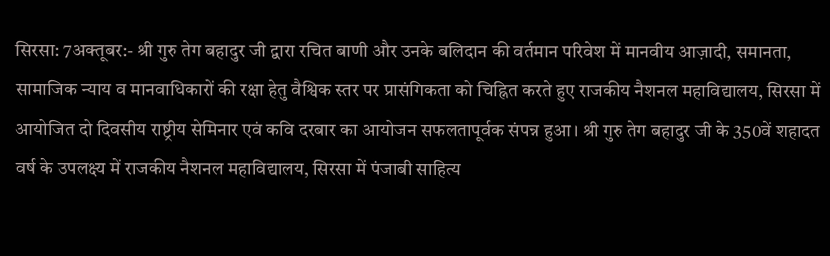सिरसा: 7अक्तूबर:- श्री गुरु तेग बहादुर जी द्वारा रचित बाणी और उनके बलिदान की वर्तमान परिवेश में मानवीय आज़ादी, समानता, सामाजिक न्याय व मानवाधिकारों की रक्षा हेतु वैश्विक स्तर पर प्रासंगिकता को चिह्नित करते हुए राजकीय नैशनल महाविद्यालय, सिरसा में आयोजित दो दिवसीय राष्ट्रीय सेमिनार एवं कवि दरबार का आयोजन सफलतापूर्वक संपन्न हुआ। श्री गुरु तेग बहादुर जी के 350वें शहादत वर्ष के उपलक्ष्य में राजकीय नैशनल महाविद्यालय, सिरसा में पंजाबी साहित्य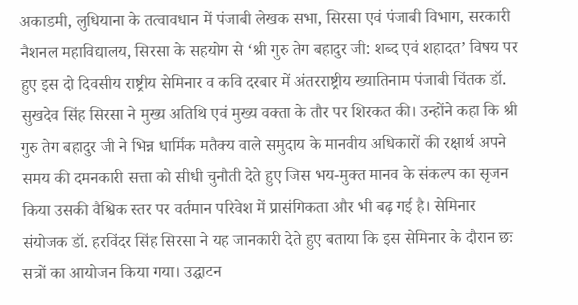अकाडमी, लुधियाना के तत्वावधान में पंजाबी लेखक सभा, सिरसा एवं पंजाबी विभाग, सरकारी नैशनल महाविद्यालय, सिरसा के सहयोग से ‘श्री गुरु तेग बहादुर जी: शब्द एवं शहादत’ विषय पर हुए इस दो दिवसीय राष्ट्रीय सेमिनार व कवि दरबार में अंतरराष्ट्रीय ख्यातिनाम पंजाबी चिंतक डॉ. सुखदेव सिंह सिरसा ने मुख्य अतिथि एवं मुख्य वक्ता के तौर पर शिरकत की। उन्होंने कहा कि श्री गुरु तेग बहादुर जी ने भिन्न धार्मिक मतैक्य वाले समुदाय के मानवीय अधिकारों की रक्षार्थ अपने समय की दमनकारी सत्ता को सीधी चुनौती देते हुए जिस भय-मुक्त मानव के संकल्प का सृजन किया उसकी वैश्विक स्तर पर वर्तमान परिवेश में प्रासंगिकता और भी बढ़ गई है। सेमिनार संयोजक डॉ. हरविंदर सिंह सिरसा ने यह जानकारी देते हुए बताया कि इस सेमिनार के दौरान छः सत्रों का आयोजन किया गया। उद्घाटन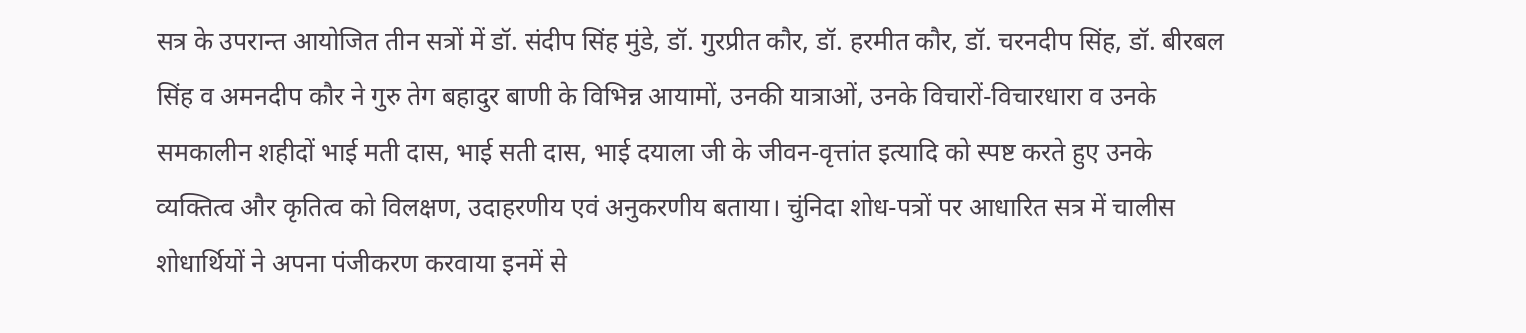सत्र के उपरान्त आयोजित तीन सत्रों में डॉ. संदीप सिंह मुंडे, डॉ. गुरप्रीत कौर, डॉ. हरमीत कौर, डॉ. चरनदीप सिंह, डॉ. बीरबल सिंह व अमनदीप कौर ने गुरु तेग बहादुर बाणी के विभिन्न आयामों, उनकी यात्राओं, उनके विचारों-विचारधारा व उनके समकालीन शहीदों भाई मती दास, भाई सती दास, भाई दयाला जी के जीवन-वृत्तांत इत्यादि को स्पष्ट करते हुए उनके व्यक्तित्व और कृतित्व को विलक्षण, उदाहरणीय एवं अनुकरणीय बताया। चुंनिदा शोध-पत्रों पर आधारित सत्र में चालीस शोधार्थियों ने अपना पंजीकरण करवाया इनमें से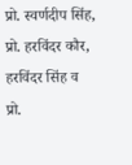प्रो. स्वर्णदीप सिंह, प्रो. हरविंदर कौर, हरविंदर सिंह व प्रो.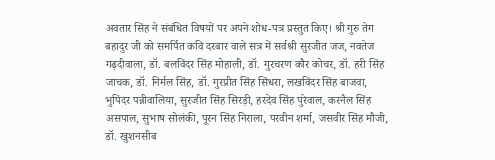अवतार सिंह ने संबंधित विषयों पर अपने शोध-पत्र प्रस्तुत किए। श्री गुरु तेग बहादुर जी को समर्पित कवि दरबार वाले सत्र में सर्वश्री सुरजीत जज, नवतेज गढ़दीवाला, डॉ. बलविंदर सिंह मोहाली, डॉ. गुरचरण कौर कोचर, डॉ. हरी सिंह जाचक, डॉ. निर्मल सिंह, डॉ. गुरप्रीत सिंह सिंधरा, लखविंदर सिंह बाजवा, भुपिंदर पन्नीवालिया, सुरजीत सिंह सिरड़ी, हरदेव सिंह पुरेवाल, करनैल सिंह असपाल, सुभाष सोलंकी, पूरन सिंह निराला, परवीन शर्मा, जसवीर सिंह मौजी, डॉ. खुशनसीब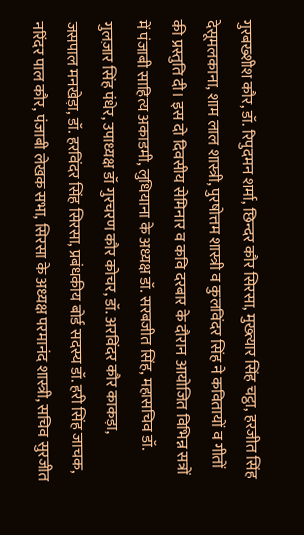गुरबख्शीश कौर, डॉ. रिपुदमन शर्मा, छिन्दर कौर सिरसा, मुख्त्यार सिंह चट्ठा, हरजीत सिंह देसूमलकाना, शाम लाल शास्त्री, पुरषोत्तम शास्त्री व कुलविंदर सिंह ने कवितायों व गीतों की प्रस्तुति दी। इस दो दिवसीय सेमिनार व कवि दरबार के दौरान आयोजित विभिन्न सत्रों में पंजाबी साहित्य अकाडमी, लुधियाना के अध्यक्ष डॉ. सरबजीत सिंह, महासचिव डॉ. गुलज़ार सिंह पंधेर, उपाध्यक्ष डॉ गुरचरण कौर कोचर, डॉ. अरविंदर कौर काकड़ा, जसपाल मनखेड़ा, डॉ. हरविंदर सिंह सिरसा, प्रबंधकीय बोर्ड सदस्य डॉ. हरी सिंह जाचक, नरिंदर पाल कौर, पंजाबी लेखक सभा, सिरसा के अध्यक्ष परमानंद शास्त्री, सचिव सुरजीत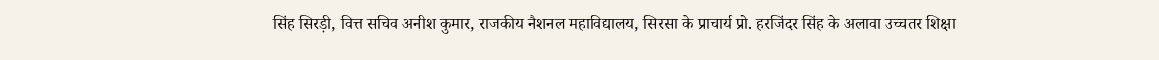सिंह सिरड़ी, वित्त सचिव अनीश कुमार, राजकीय नैशनल महाविद्यालय, सिरसा के प्राचार्य प्रो. हरजिंदर सिंह के अलावा उच्चतर शिक्षा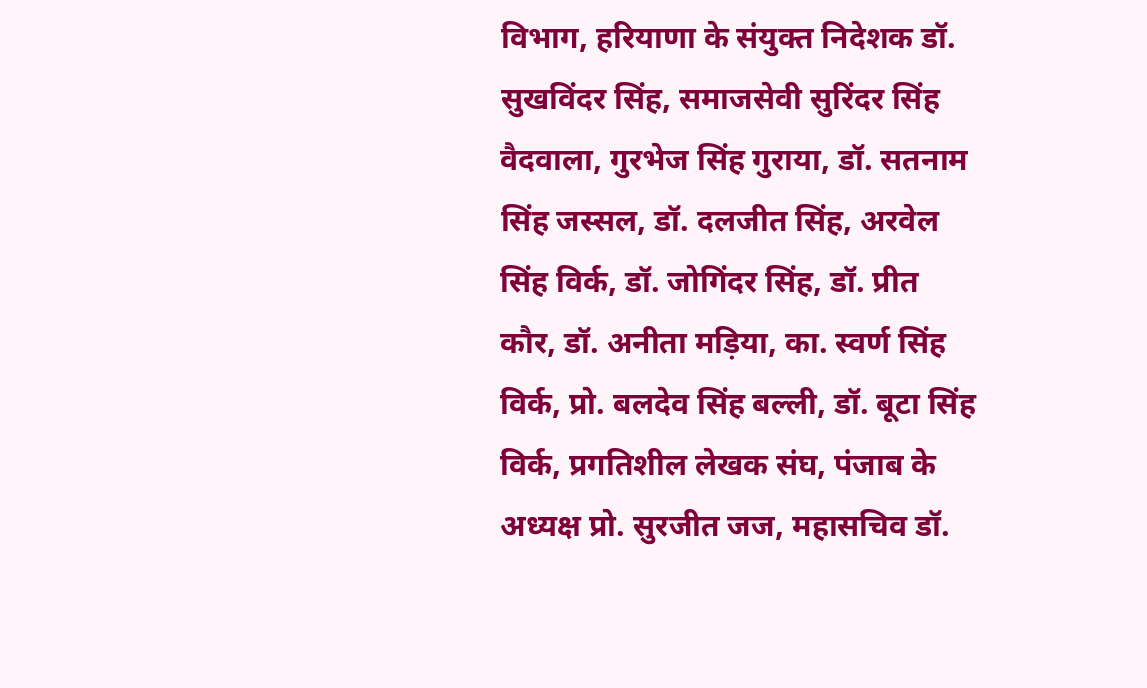विभाग, हरियाणा के संयुक्त निदेशक डॉ. सुखविंदर सिंह, समाजसेवी सुरिंदर सिंह वैदवाला, गुरभेज सिंह गुराया, डॉ. सतनाम सिंह जस्सल, डॉ. दलजीत सिंह, अरवेल सिंह विर्क, डॉ. जोगिंदर सिंह, डॉ. प्रीत कौर, डॉ. अनीता मड़िया, का. स्वर्ण सिंह विर्क, प्रो. बलदेव सिंह बल्ली, डॉ. बूटा सिंह विर्क, प्रगतिशील लेखक संघ, पंजाब के अध्यक्ष प्रो. सुरजीत जज, महासचिव डॉ.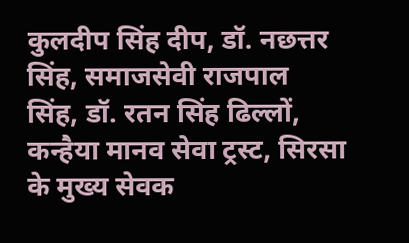कुलदीप सिंह दीप, डॉ. नछत्तर सिंह, समाजसेवी राजपाल सिंह, डॉ. रतन सिंह ढिल्लों, कन्हैया मानव सेवा ट्रस्ट, सिरसा के मुख्य सेवक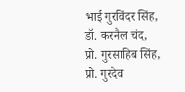भाई गुरविंदर सिंह, डॉ. करनैल चंद, प्रो. गुरसाहिब सिंह, प्रो. गुरदेव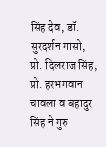सिंह देव, डॉ. सुरदर्शन गासो, प्रो. दिलराज सिंह, प्रो. हरभगवान चावला व बहादुर सिंह ने गुरु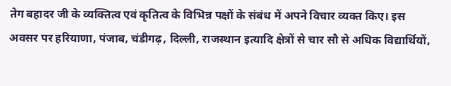तेग बहादर जी के व्यक्तित्व एवं कृतित्व के विभिन्न पक्षों के संबंध में अपने विचार व्यक्त किए। इस अवसर पर हरियाणा, पंजाब, चंडीगढ़, दिल्ली, राजस्थान इत्यादि क्षेत्रों से चार सौ से अधिक विद्यार्थियों,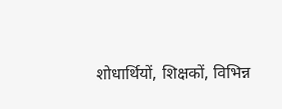शोधार्थियों, शिक्षकों, विभिन्न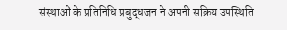संस्थाओं के प्रतिनिधि प्रबुद्धजन ने अपनी सक्रिय उपस्थिति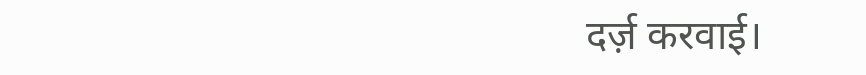दर्ज़ करवाई।